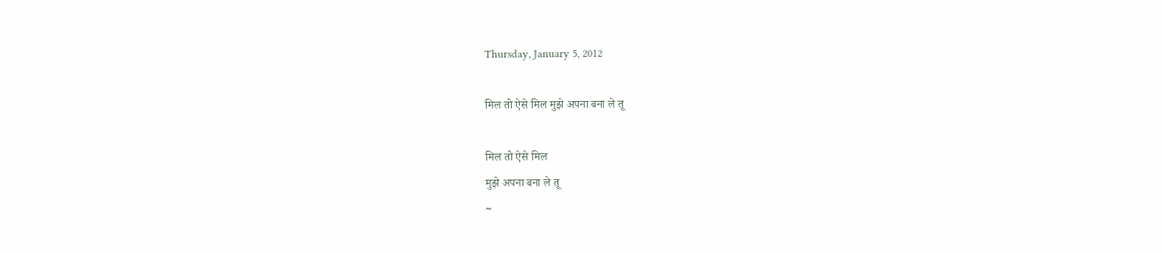Thursday, January 5, 2012

मिल तो ऐसे मिल मुझे अपना बना ले तू

मिल तो ऐसे मिल
मुझे अपना बना ले तू
~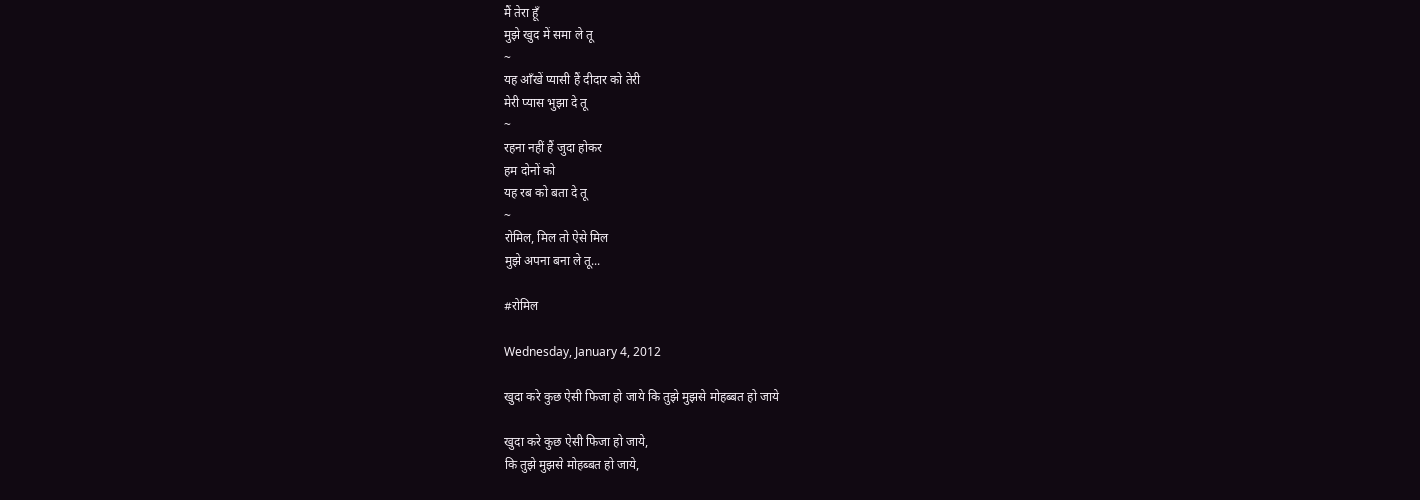मैं तेरा हूँ
मुझे खुद में समा ले तू
~
यह आँखें प्यासी हैं दीदार को तेरी
मेरी प्यास भुझा दे तू
~
रहना नहीं हैं जुदा होकर
हम दोनों को
यह रब को बता दे तू
~
रोमिल, मिल तो ऐसे मिल
मुझे अपना बना ले तू...

#रोमिल

Wednesday, January 4, 2012

खुदा करे कुछ ऐसी फिजा हो जाये कि तुझे मुझसे मोहब्बत हो जाये

खुदा करे कुछ ऐसी फिजा हो जाये,
कि तुझे मुझसे मोहब्बत हो जाये,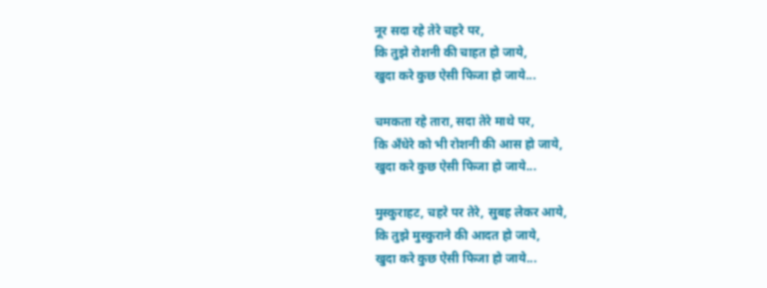नूर सदा रहे तेरे चहरे पर,
कि तुझे रोशनी की चाहत हो जाये,
खुदा करे कुछ ऐसी फिजा हो जाये...

चमकता रहे तारा, सदा तेरे माथे पर,
कि अँधेरे को भी रोशनी की आस हो जाये,
खुदा करे कुछ ऐसी फिजा हो जाये...

मुस्कुराहट, चहरे पर तेरे, सुबह लेकर आये,
कि तुझे मुस्कुराने की आदत हो जाये,
खुदा करे कुछ ऐसी फिजा हो जाये...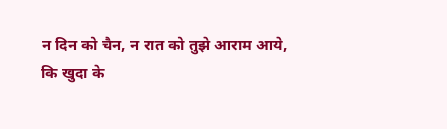न दिन को चैन, न रात को तुझे आराम आये,
कि खुदा के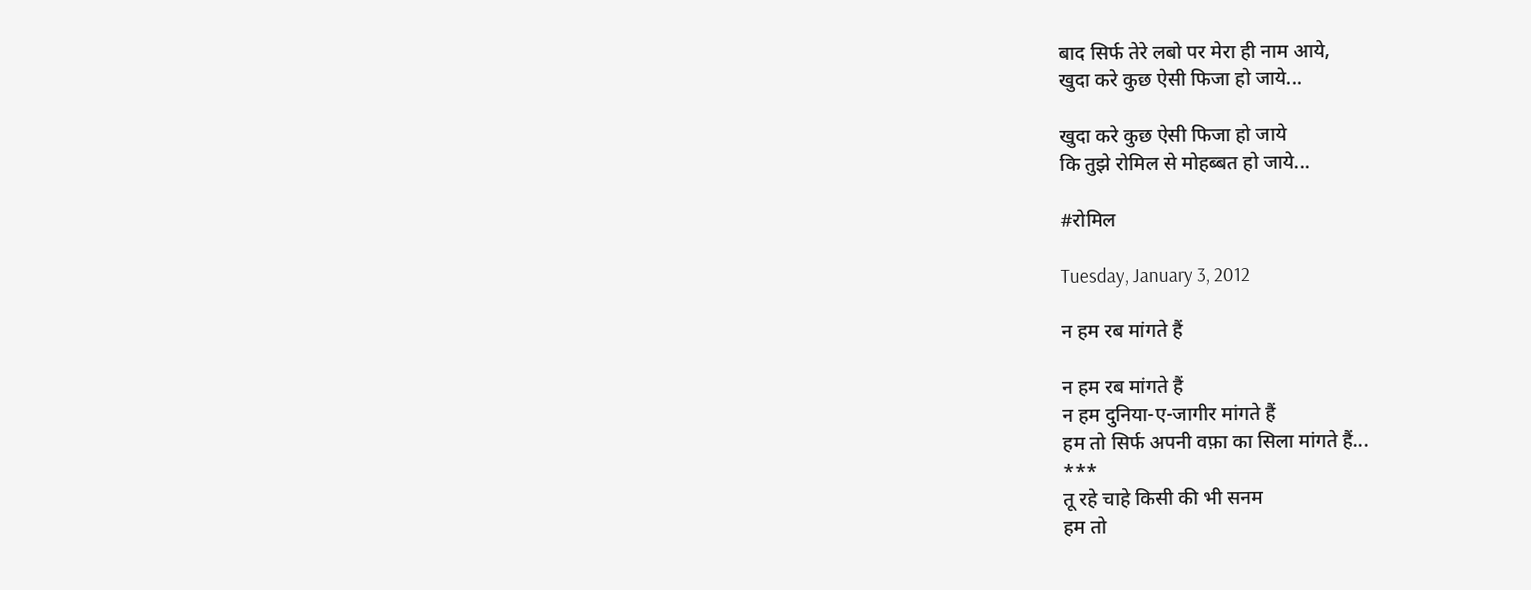बाद सिर्फ तेरे लबो पर मेरा ही नाम आये,
खुदा करे कुछ ऐसी फिजा हो जाये...

खुदा करे कुछ ऐसी फिजा हो जाये
कि तुझे रोमिल से मोहब्बत हो जाये...

#रोमिल

Tuesday, January 3, 2012

न हम रब मांगते हैं

न हम रब मांगते हैं
न हम दुनिया-ए-जागीर मांगते हैं
हम तो सिर्फ अपनी वफ़ा का सिला मांगते हैं...
***
तू रहे चाहे किसी की भी सनम
हम तो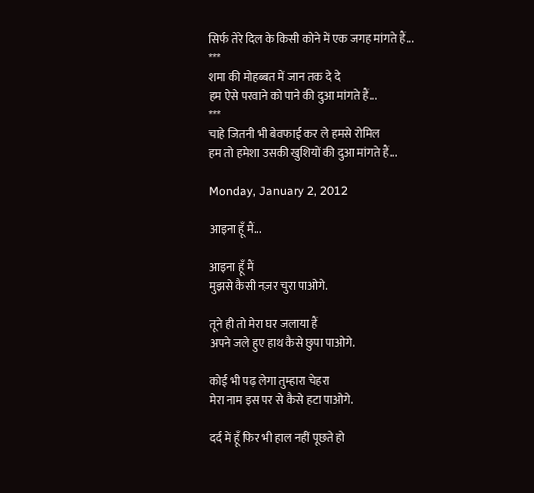सिर्फ तेरे दिल के किसी कोने में एक जगह मांगते हैं...
***
शमा की मोहब्बत में जान तक दे दे
हम ऐसे परवाने को पाने की दुआ मांगते हैं...
***
चाहे जितनी भी बेवफाई कर ले हमसे रोमिल
हम तो हमेशा उसकी खुशियों की दुआ मांगते हैं...

Monday, January 2, 2012

आइना हूँ मैं...

आइना हूँ मैं
मुझसे कैसी नज़र चुरा पाओगे.

तूने ही तो मेरा घर जलाया हैं
अपने जले हुए हाथ कैसे छुपा पाओगे.

कोई भी पढ़ लेगा तुम्हारा चेहरा
मेरा नाम इस पर से कैसे हटा पाओगे.

दर्द में हूँ फिर भी हाल नहीं पूछते हो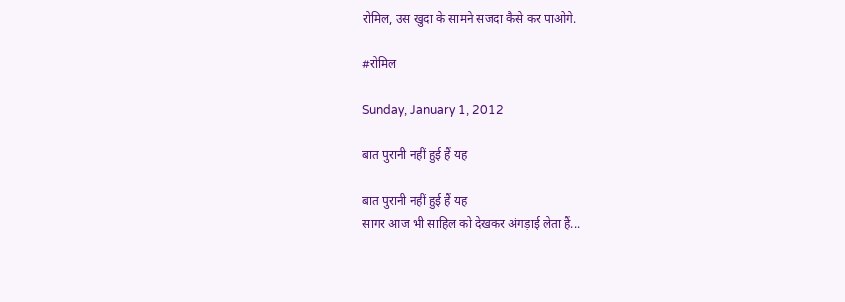रोमिल, उस खुदा के सामने सजदा कैसे कर पाओगे.

#रोमिल

Sunday, January 1, 2012

बात पुरानी नहीं हुई हैं यह

बात पुरानी नहीं हुई हैं यह
सागर आज भी साहिल को देखकर अंगड़ाई लेता हैं...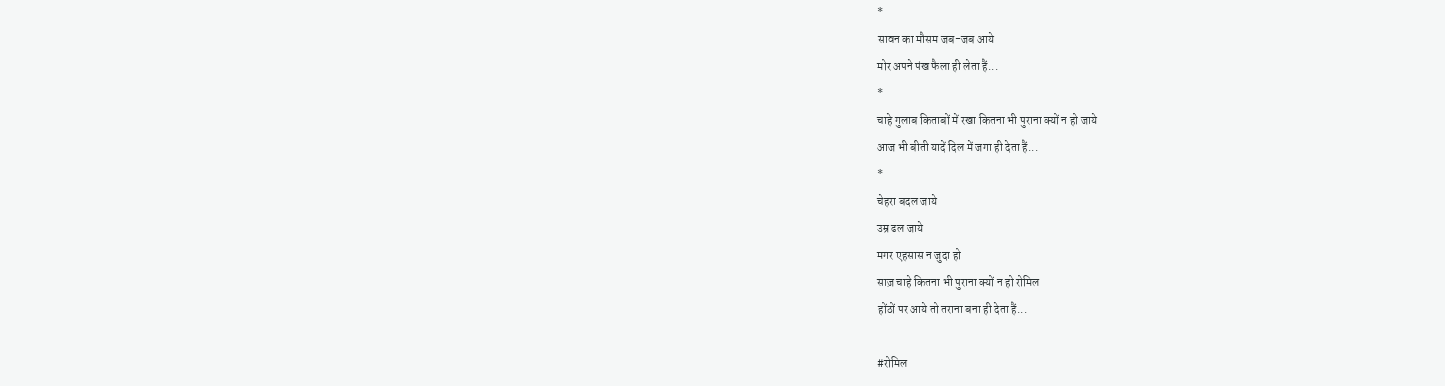*
सावन का मौसम जब-जब आये
मोर अपने पंख फैला ही लेता हैं...
*
चाहे गुलाब किताबों में रखा कितना भी पुराना क्यों न हो जाये
आज भी बीती यादें दिल में जगा ही देता हैं...
*
चेहरा बदल जाये
उम्र ढल जाये
मगर एहसास न जुदा हो
साज़ चाहे कितना भी पुराना क्यों न हो रोमिल
होंठों पर आये तो तराना बना ही देता हैं...

#रोमिल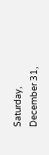Saturday, December 31,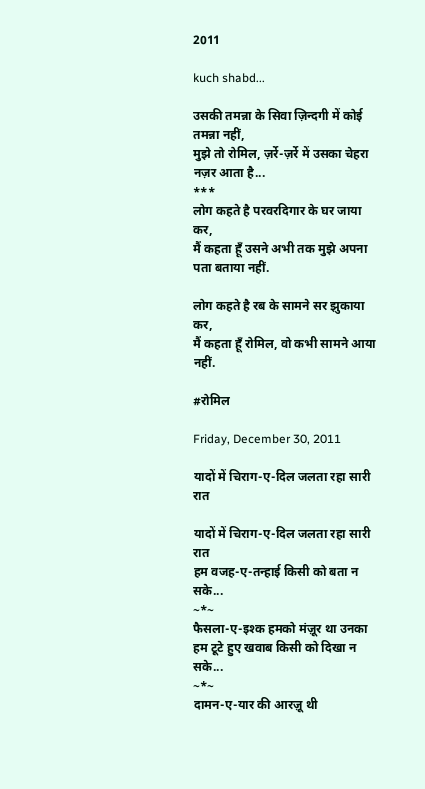2011

kuch shabd...

उसकी तमन्ना के सिवा ज़िन्दगी में कोई तमन्ना नहीं,
मुझे तो रोमिल, ज़र्रे-ज़र्रे में उसका चेहरा नज़र आता है...
***
लोग कहते है परवरदिगार के घर जाया कर,
मैं कहता हूँ उसने अभी तक मुझे अपना पता बताया नहीं.

लोग कहते है रब के सामने सर झुकाया कर,
मैं कहता हूँ रोमिल, वो कभी सामने आया नहीं.

#रोमिल

Friday, December 30, 2011

यादों में चिराग-ए-दिल जलता रहा सारी रात

यादों में चिराग-ए-दिल जलता रहा सारी रात
हम वजह-ए-तन्हाई किसी को बता न सके...
~*~
फैसला-ए-इश्क हमको मंज़ूर था उनका
हम टूटे हुए खवाब किसी को दिखा न सके...
~*~
दामन-ए-यार की आरज़ू थी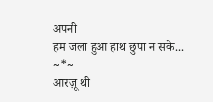अपनी
हम जला हुआ हाथ छुपा न सके...
~*~
आरज़ू थी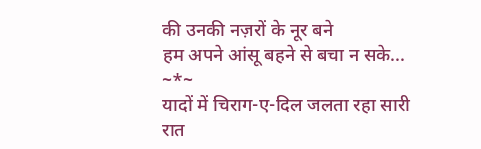की उनकी नज़रों के नूर बने
हम अपने आंसू बहने से बचा न सके...
~*~
यादों में चिराग-ए-दिल जलता रहा सारी रात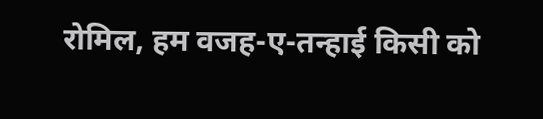रोमिल, हम वजह-ए-तन्हाई किसी को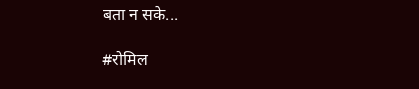बता न सके...

#रोमिल